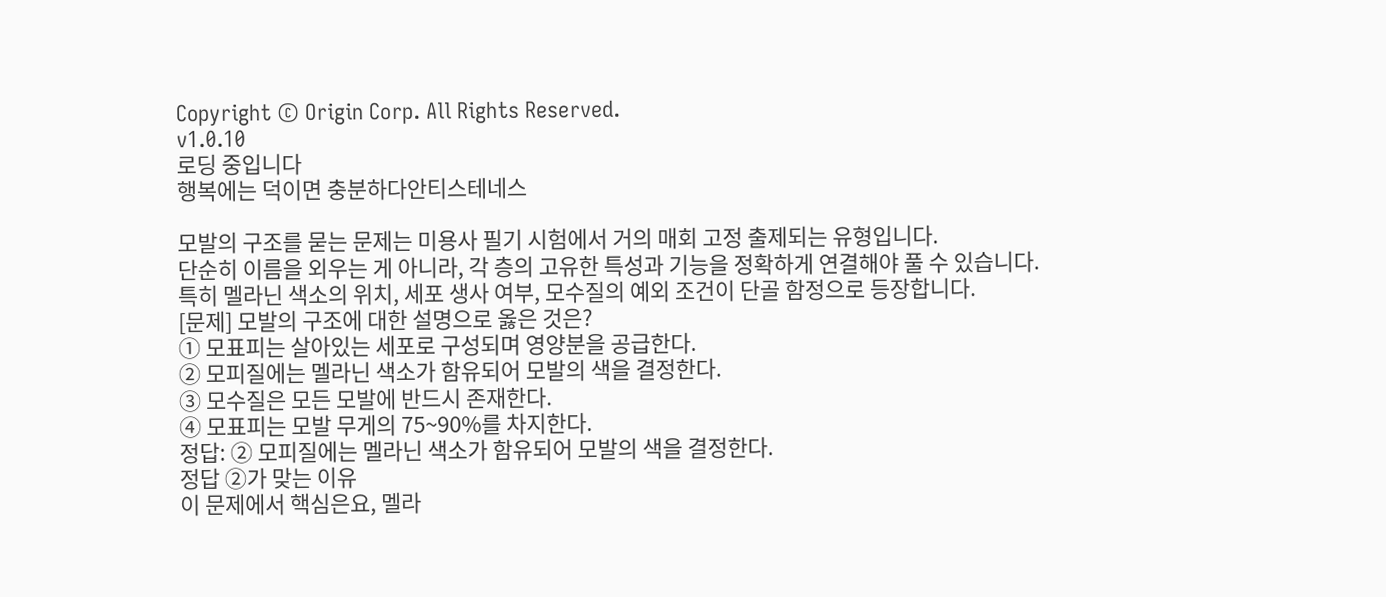Copyright © Origin Corp. All Rights Reserved.
v1.0.10
로딩 중입니다
행복에는 덕이면 충분하다안티스테네스

모발의 구조를 묻는 문제는 미용사 필기 시험에서 거의 매회 고정 출제되는 유형입니다.
단순히 이름을 외우는 게 아니라, 각 층의 고유한 특성과 기능을 정확하게 연결해야 풀 수 있습니다.
특히 멜라닌 색소의 위치, 세포 생사 여부, 모수질의 예외 조건이 단골 함정으로 등장합니다.
[문제] 모발의 구조에 대한 설명으로 옳은 것은?
① 모표피는 살아있는 세포로 구성되며 영양분을 공급한다.
② 모피질에는 멜라닌 색소가 함유되어 모발의 색을 결정한다.
③ 모수질은 모든 모발에 반드시 존재한다.
④ 모표피는 모발 무게의 75~90%를 차지한다.
정답: ② 모피질에는 멜라닌 색소가 함유되어 모발의 색을 결정한다.
정답 ②가 맞는 이유
이 문제에서 핵심은요, 멜라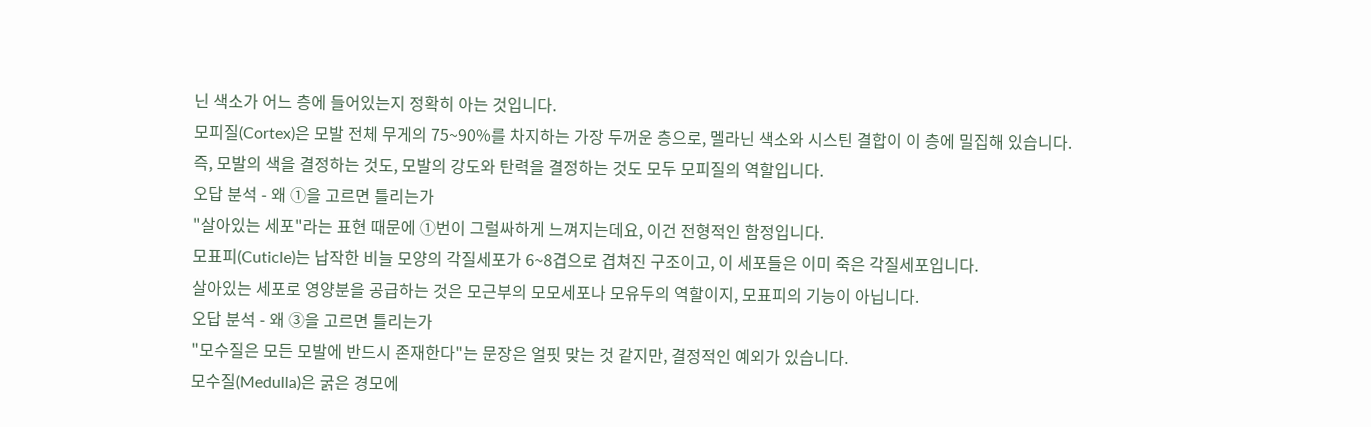닌 색소가 어느 층에 들어있는지 정확히 아는 것입니다.
모피질(Cortex)은 모발 전체 무게의 75~90%를 차지하는 가장 두꺼운 층으로, 멜라닌 색소와 시스틴 결합이 이 층에 밀집해 있습니다.
즉, 모발의 색을 결정하는 것도, 모발의 강도와 탄력을 결정하는 것도 모두 모피질의 역할입니다.
오답 분석 - 왜 ①을 고르면 틀리는가
"살아있는 세포"라는 표현 때문에 ①번이 그럴싸하게 느껴지는데요, 이건 전형적인 함정입니다.
모표피(Cuticle)는 납작한 비늘 모양의 각질세포가 6~8겹으로 겹쳐진 구조이고, 이 세포들은 이미 죽은 각질세포입니다.
살아있는 세포로 영양분을 공급하는 것은 모근부의 모모세포나 모유두의 역할이지, 모표피의 기능이 아닙니다.
오답 분석 - 왜 ③을 고르면 틀리는가
"모수질은 모든 모발에 반드시 존재한다"는 문장은 얼핏 맞는 것 같지만, 결정적인 예외가 있습니다.
모수질(Medulla)은 굵은 경모에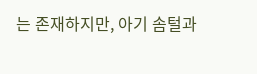는 존재하지만, 아기 솜털과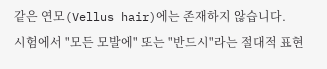같은 연모(Vellus hair)에는 존재하지 않습니다.
시험에서 "모든 모발에" 또는 "반드시"라는 절대적 표현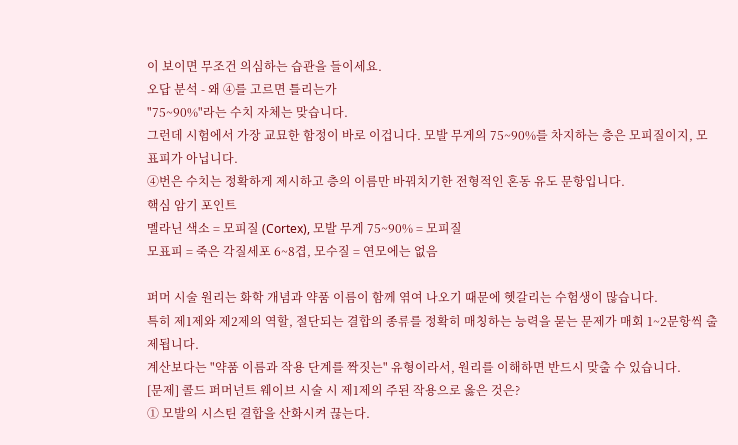이 보이면 무조건 의심하는 습관을 들이세요.
오답 분석 - 왜 ④를 고르면 틀리는가
"75~90%"라는 수치 자체는 맞습니다.
그런데 시험에서 가장 교묘한 함정이 바로 이겁니다. 모발 무게의 75~90%를 차지하는 층은 모피질이지, 모표피가 아닙니다.
④번은 수치는 정확하게 제시하고 층의 이름만 바꿔치기한 전형적인 혼동 유도 문항입니다.
핵심 암기 포인트
멜라닌 색소 = 모피질 (Cortex), 모발 무게 75~90% = 모피질
모표피 = 죽은 각질세포 6~8겹, 모수질 = 연모에는 없음

퍼머 시술 원리는 화학 개념과 약품 이름이 함께 엮여 나오기 때문에 헷갈리는 수험생이 많습니다.
특히 제1제와 제2제의 역할, 절단되는 결합의 종류를 정확히 매칭하는 능력을 묻는 문제가 매회 1~2문항씩 출제됩니다.
계산보다는 "약품 이름과 작용 단계를 짝짓는" 유형이라서, 원리를 이해하면 반드시 맞출 수 있습니다.
[문제] 콜드 퍼머넌트 웨이브 시술 시 제1제의 주된 작용으로 옳은 것은?
① 모발의 시스틴 결합을 산화시켜 끊는다.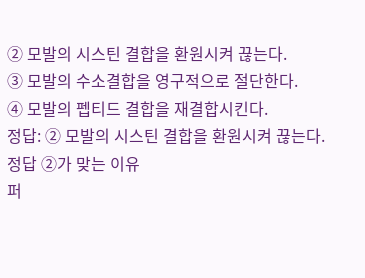② 모발의 시스틴 결합을 환원시켜 끊는다.
③ 모발의 수소결합을 영구적으로 절단한다.
④ 모발의 펩티드 결합을 재결합시킨다.
정답: ② 모발의 시스틴 결합을 환원시켜 끊는다.
정답 ②가 맞는 이유
퍼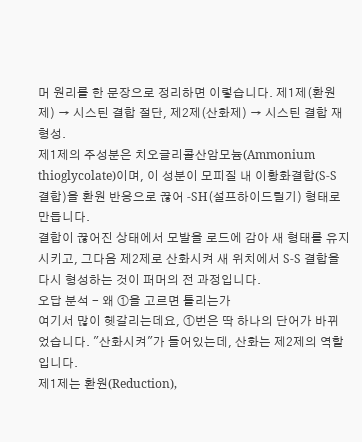머 원리를 한 문장으로 정리하면 이렇습니다. 제1제(환원제) → 시스틴 결합 절단, 제2제(산화제) → 시스틴 결합 재형성.
제1제의 주성분은 치오글리콜산암모늄(Ammonium thioglycolate)이며, 이 성분이 모피질 내 이황화결합(S-S 결합)을 환원 반응으로 끊어 -SH(설프하이드릴기) 형태로 만듭니다.
결합이 끊어진 상태에서 모발을 로드에 감아 새 형태를 유지시키고, 그다음 제2제로 산화시켜 새 위치에서 S-S 결합을 다시 형성하는 것이 퍼머의 전 과정입니다.
오답 분석 - 왜 ①을 고르면 틀리는가
여기서 많이 헷갈리는데요, ①번은 딱 하나의 단어가 바뀌었습니다. "산화시켜"가 들어있는데, 산화는 제2제의 역할입니다.
제1제는 환원(Reduction),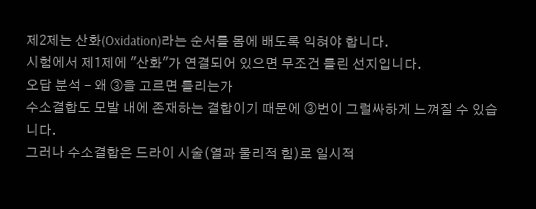제2제는 산화(Oxidation)라는 순서를 몸에 배도록 익혀야 합니다.
시험에서 제1제에 "산화"가 연결되어 있으면 무조건 틀린 선지입니다.
오답 분석 - 왜 ③을 고르면 틀리는가
수소결합도 모발 내에 존재하는 결합이기 때문에 ③번이 그럴싸하게 느껴질 수 있습니다.
그러나 수소결합은 드라이 시술(열과 물리적 힘)로 일시적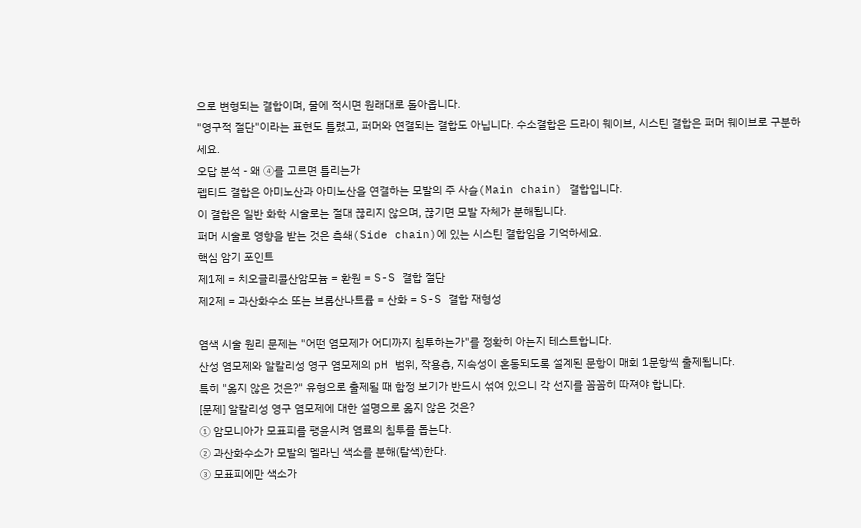으로 변형되는 결합이며, 물에 적시면 원래대로 돌아옵니다.
"영구적 절단"이라는 표현도 틀렸고, 퍼머와 연결되는 결합도 아닙니다. 수소결합은 드라이 웨이브, 시스틴 결합은 퍼머 웨이브로 구분하세요.
오답 분석 - 왜 ④를 고르면 틀리는가
펩티드 결합은 아미노산과 아미노산을 연결하는 모발의 주 사슬(Main chain) 결합입니다.
이 결합은 일반 화학 시술로는 절대 끊리지 않으며, 끊기면 모발 자체가 분해됩니다.
퍼머 시술로 영향을 받는 것은 측쇄(Side chain)에 있는 시스틴 결합임을 기억하세요.
핵심 암기 포인트
제1제 = 치오글리콜산암모늄 = 환원 = S-S 결합 절단
제2제 = 과산화수소 또는 브롬산나트륨 = 산화 = S-S 결합 재형성

염색 시술 원리 문제는 "어떤 염모제가 어디까지 침투하는가"를 정확히 아는지 테스트합니다.
산성 염모제와 알칼리성 영구 염모제의 pH 범위, 작용층, 지속성이 혼동되도록 설계된 문항이 매회 1문항씩 출제됩니다.
특히 "옳지 않은 것은?" 유형으로 출제될 때 함정 보기가 반드시 섞여 있으니 각 선지를 꼼꼼히 따져야 합니다.
[문제] 알칼리성 영구 염모제에 대한 설명으로 옳지 않은 것은?
① 암모니아가 모표피를 팽윤시켜 염료의 침투를 돕는다.
② 과산화수소가 모발의 멜라닌 색소를 분해(탈색)한다.
③ 모표피에만 색소가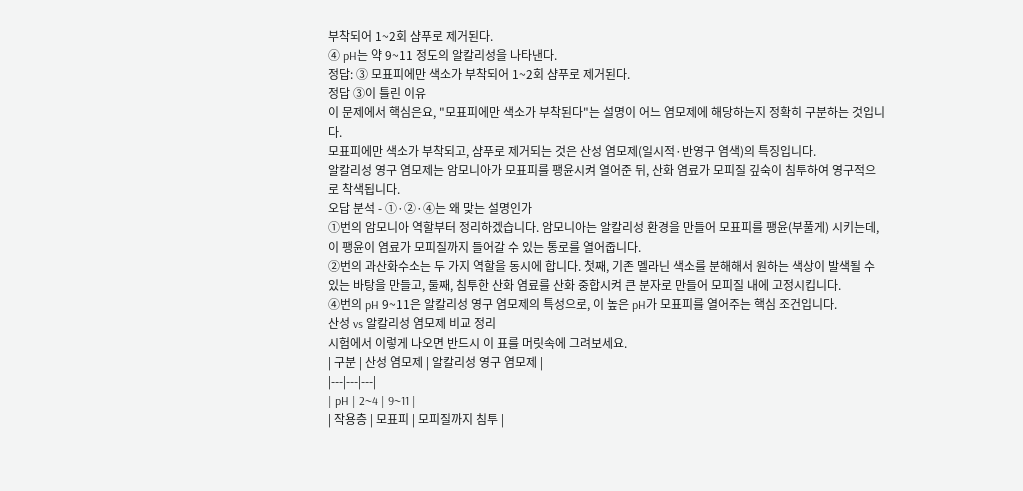부착되어 1~2회 샴푸로 제거된다.
④ pH는 약 9~11 정도의 알칼리성을 나타낸다.
정답: ③ 모표피에만 색소가 부착되어 1~2회 샴푸로 제거된다.
정답 ③이 틀린 이유
이 문제에서 핵심은요, "모표피에만 색소가 부착된다"는 설명이 어느 염모제에 해당하는지 정확히 구분하는 것입니다.
모표피에만 색소가 부착되고, 샴푸로 제거되는 것은 산성 염모제(일시적·반영구 염색)의 특징입니다.
알칼리성 영구 염모제는 암모니아가 모표피를 팽윤시켜 열어준 뒤, 산화 염료가 모피질 깊숙이 침투하여 영구적으로 착색됩니다.
오답 분석 - ①·②·④는 왜 맞는 설명인가
①번의 암모니아 역할부터 정리하겠습니다. 암모니아는 알칼리성 환경을 만들어 모표피를 팽윤(부풀게) 시키는데, 이 팽윤이 염료가 모피질까지 들어갈 수 있는 통로를 열어줍니다.
②번의 과산화수소는 두 가지 역할을 동시에 합니다. 첫째, 기존 멜라닌 색소를 분해해서 원하는 색상이 발색될 수 있는 바탕을 만들고, 둘째, 침투한 산화 염료를 산화 중합시켜 큰 분자로 만들어 모피질 내에 고정시킵니다.
④번의 pH 9~11은 알칼리성 영구 염모제의 특성으로, 이 높은 pH가 모표피를 열어주는 핵심 조건입니다.
산성 vs 알칼리성 염모제 비교 정리
시험에서 이렇게 나오면 반드시 이 표를 머릿속에 그려보세요.
| 구분 | 산성 염모제 | 알칼리성 영구 염모제 |
|---|---|---|
| pH | 2~4 | 9~11 |
| 작용층 | 모표피 | 모피질까지 침투 |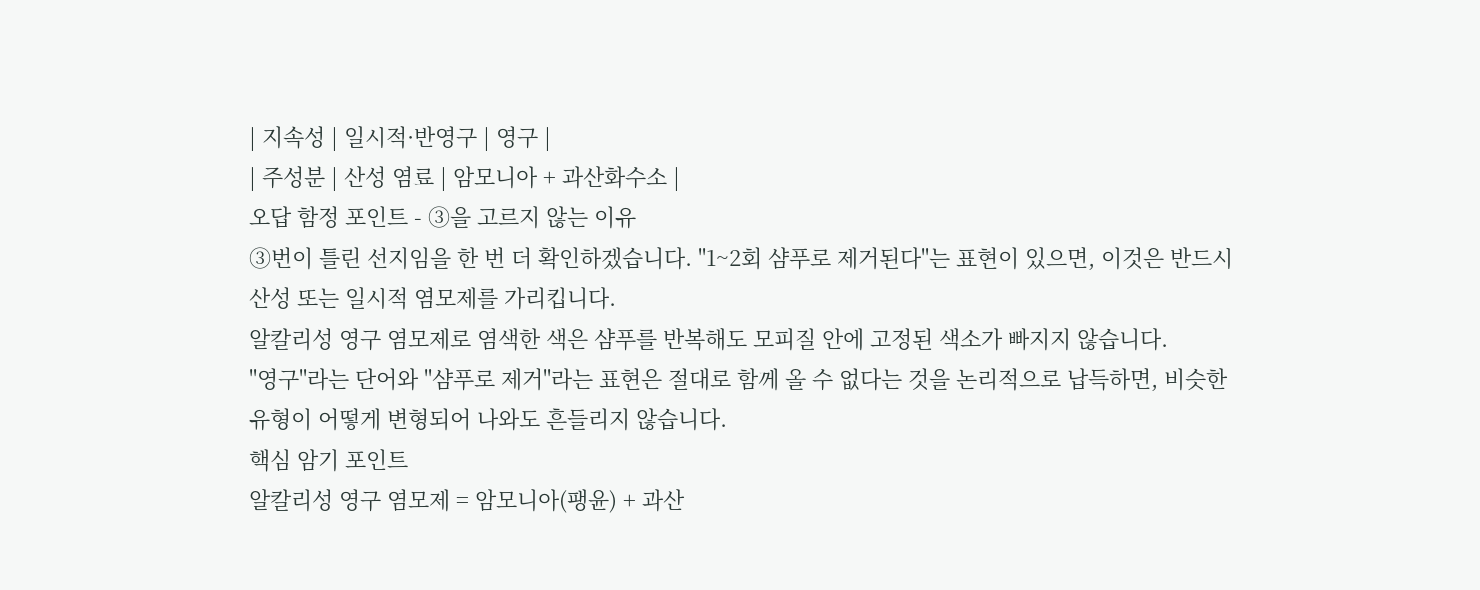| 지속성 | 일시적·반영구 | 영구 |
| 주성분 | 산성 염료 | 암모니아 + 과산화수소 |
오답 함정 포인트 - ③을 고르지 않는 이유
③번이 틀린 선지임을 한 번 더 확인하겠습니다. "1~2회 샴푸로 제거된다"는 표현이 있으면, 이것은 반드시 산성 또는 일시적 염모제를 가리킵니다.
알칼리성 영구 염모제로 염색한 색은 샴푸를 반복해도 모피질 안에 고정된 색소가 빠지지 않습니다.
"영구"라는 단어와 "샴푸로 제거"라는 표현은 절대로 함께 올 수 없다는 것을 논리적으로 납득하면, 비슷한 유형이 어떻게 변형되어 나와도 흔들리지 않습니다.
핵심 암기 포인트
알칼리성 영구 염모제 = 암모니아(팽윤) + 과산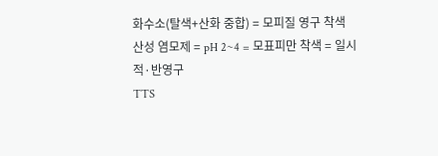화수소(탈색+산화 중합) = 모피질 영구 착색
산성 염모제 = pH 2~4 = 모표피만 착색 = 일시적·반영구
TTS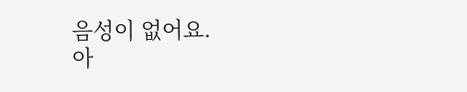음성이 없어요.
아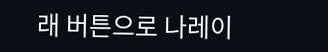래 버튼으로 나레이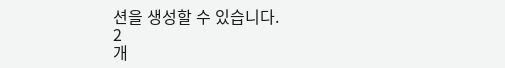션을 생성할 수 있습니다.
2
개